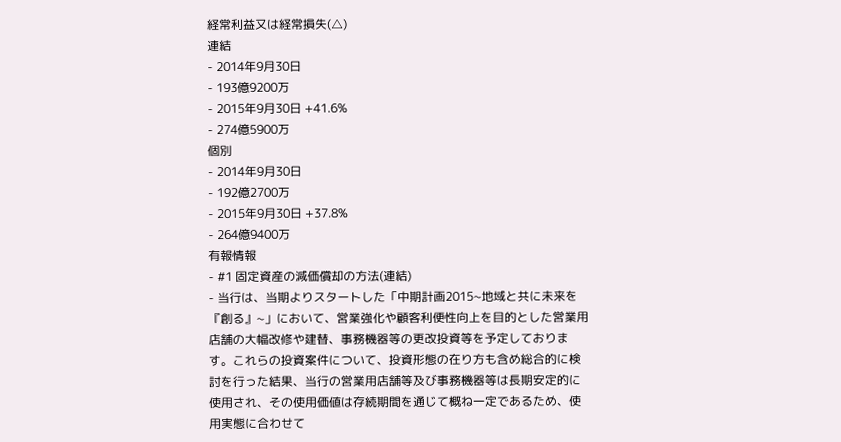経常利益又は経常損失(△)
連結
- 2014年9月30日
- 193億9200万
- 2015年9月30日 +41.6%
- 274億5900万
個別
- 2014年9月30日
- 192億2700万
- 2015年9月30日 +37.8%
- 264億9400万
有報情報
- #1 固定資産の減価償却の方法(連結)
- 当行は、当期よりスタートした「中期計画2015~地域と共に未来を『創る』~」において、営業強化や顧客利便性向上を目的とした営業用店舗の大幅改修や建替、事務機器等の更改投資等を予定しております。これらの投資案件について、投資形態の在り方も含め総合的に検討を行った結果、当行の営業用店舗等及び事務機器等は長期安定的に使用され、その使用価値は存続期間を通じて概ね一定であるため、使用実態に合わせて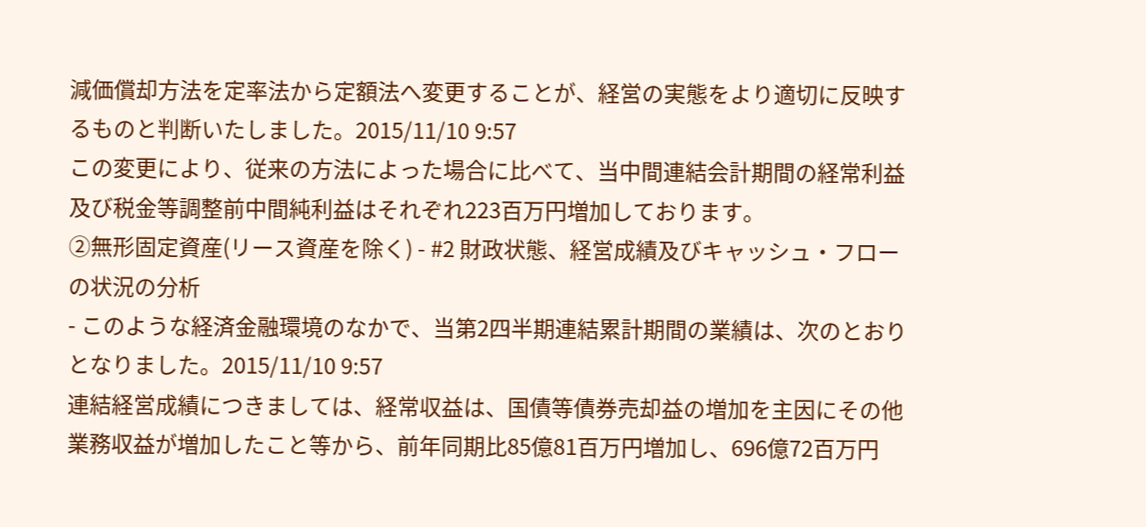減価償却方法を定率法から定額法へ変更することが、経営の実態をより適切に反映するものと判断いたしました。2015/11/10 9:57
この変更により、従来の方法によった場合に比べて、当中間連結会計期間の経常利益及び税金等調整前中間純利益はそれぞれ223百万円増加しております。
②無形固定資産(リース資産を除く) - #2 財政状態、経営成績及びキャッシュ・フローの状況の分析
- このような経済金融環境のなかで、当第2四半期連結累計期間の業績は、次のとおりとなりました。2015/11/10 9:57
連結経営成績につきましては、経常収益は、国債等債券売却益の増加を主因にその他業務収益が増加したこと等から、前年同期比85億81百万円増加し、696億72百万円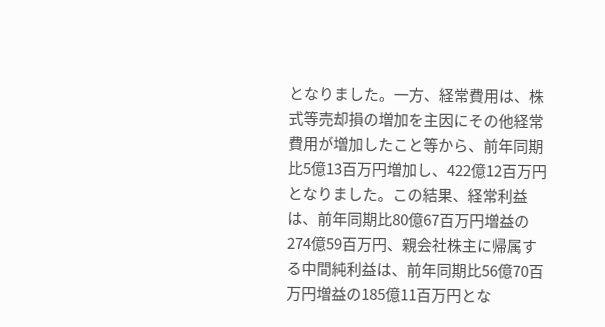となりました。一方、経常費用は、株式等売却損の増加を主因にその他経常費用が増加したこと等から、前年同期比5億13百万円増加し、422億12百万円となりました。この結果、経常利益は、前年同期比80億67百万円増益の274億59百万円、親会社株主に帰属する中間純利益は、前年同期比56億70百万円増益の185億11百万円とな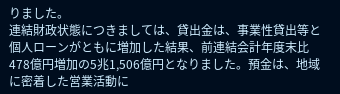りました。
連結財政状態につきましては、貸出金は、事業性貸出等と個人ローンがともに増加した結果、前連結会計年度末比478億円増加の5兆1,506億円となりました。預金は、地域に密着した営業活動に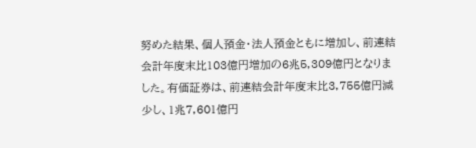努めた結果、個人預金・法人預金ともに増加し、前連結会計年度末比103億円増加の6兆5,309億円となりました。有価証券は、前連結会計年度末比3,755億円減少し、1兆7,601億円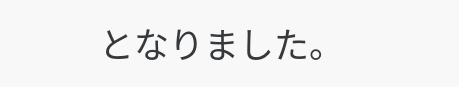となりました。